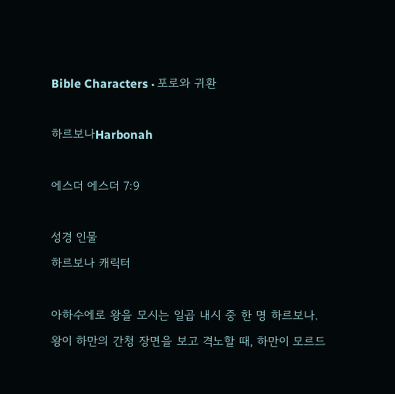Bible Characters · 포로와 귀환

하르보나Harbonah

에스더 에스더 7:9

성경 인물
하르보나 캐릭터

아하수에로 왕을 모시는 일곱 내시 중 한 명 하르보나. 왕이 하만의 간청 장면을 보고 격노할 때, 하만이 모르드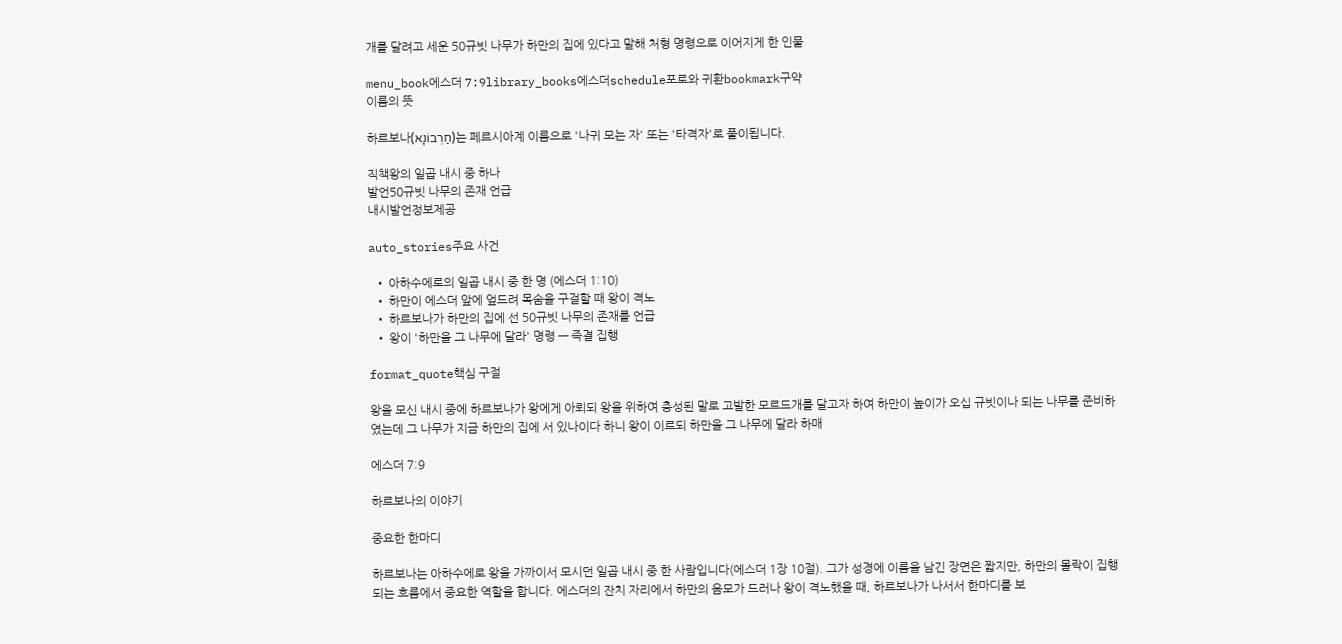개를 달려고 세운 50규빗 나무가 하만의 집에 있다고 말해 처형 명령으로 이어지게 한 인물

menu_book에스더 7:9library_books에스더schedule포로와 귀환bookmark구약
이름의 뜻

하르보나(חַרְבוֹנָא)는 페르시아계 이름으로 '나귀 모는 자' 또는 '타격자'로 풀이됩니다.

직책왕의 일곱 내시 중 하나
발언50규빗 나무의 존재 언급
내시발언정보제공

auto_stories주요 사건

  • 아하수에로의 일곱 내시 중 한 명 (에스더 1:10)
  • 하만이 에스더 앞에 엎드려 목숨을 구걸할 때 왕이 격노
  • 하르보나가 하만의 집에 선 50규빗 나무의 존재를 언급
  • 왕이 '하만을 그 나무에 달라' 명령 — 즉결 집행

format_quote핵심 구절

왕을 모신 내시 중에 하르보나가 왕에게 아뢰되 왕을 위하여 충성된 말로 고발한 모르드개를 달고자 하여 하만이 높이가 오십 규빗이나 되는 나무를 준비하였는데 그 나무가 지금 하만의 집에 서 있나이다 하니 왕이 이르되 하만을 그 나무에 달라 하매

에스더 7:9

하르보나의 이야기

중요한 한마디

하르보나는 아하수에로 왕을 가까이서 모시던 일곱 내시 중 한 사람입니다(에스더 1장 10절). 그가 성경에 이름을 남긴 장면은 짧지만, 하만의 몰락이 집행되는 흐름에서 중요한 역할을 합니다. 에스더의 잔치 자리에서 하만의 음모가 드러나 왕이 격노했을 때, 하르보나가 나서서 한마디를 보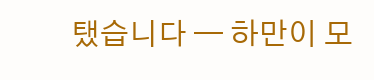탰습니다 — 하만이 모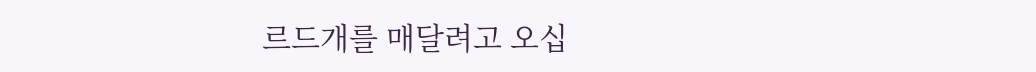르드개를 매달려고 오십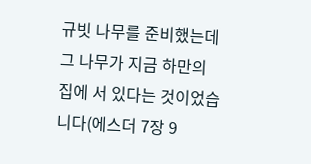규빗 나무를 준비했는데 그 나무가 지금 하만의 집에 서 있다는 것이었습니다(에스더 7장 9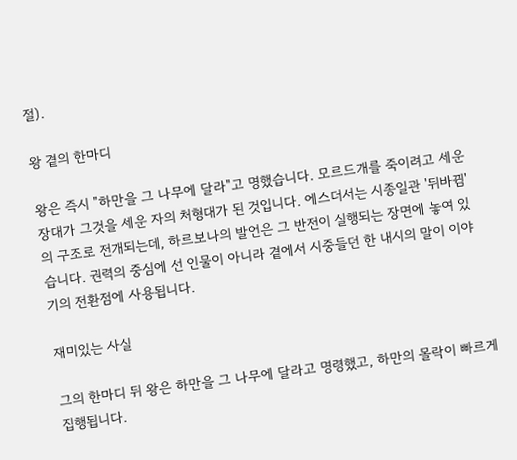절).

왕 곁의 한마디

왕은 즉시 "하만을 그 나무에 달라"고 명했습니다. 모르드개를 죽이려고 세운 장대가 그것을 세운 자의 처형대가 된 것입니다. 에스더서는 시종일관 '뒤바뀜'의 구조로 전개되는데, 하르보나의 발언은 그 반전이 실행되는 장면에 놓여 있습니다. 권력의 중심에 선 인물이 아니라 곁에서 시중들던 한 내시의 말이 이야기의 전환점에 사용됩니다.

재미있는 사실

그의 한마디 뒤 왕은 하만을 그 나무에 달라고 명령했고, 하만의 몰락이 빠르게 집행됩니다.